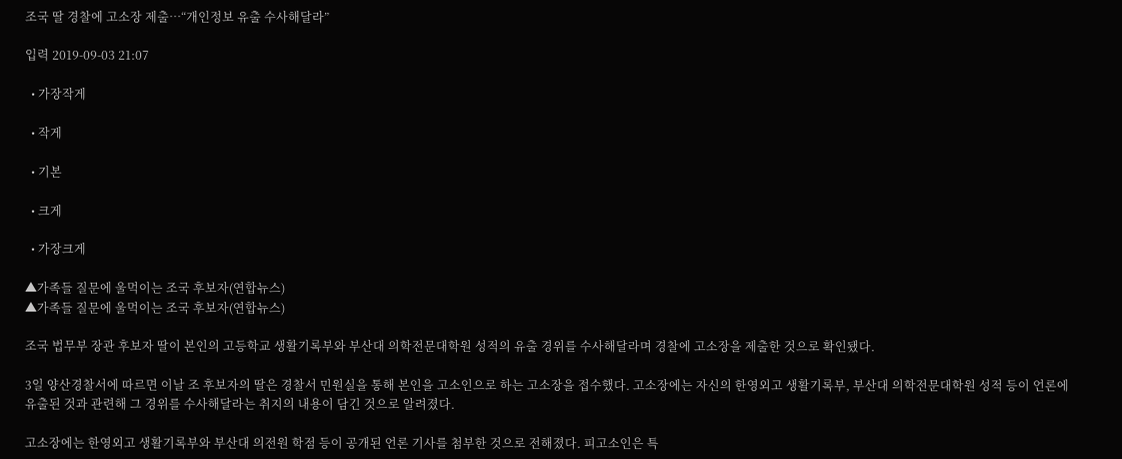조국 딸 경찰에 고소장 제출…“개인정보 유출 수사해달라”

입력 2019-09-03 21:07

  • 가장작게

  • 작게

  • 기본

  • 크게

  • 가장크게

▲가족들 질문에 울먹이는 조국 후보자(연합뉴스)
▲가족들 질문에 울먹이는 조국 후보자(연합뉴스)

조국 법무부 장관 후보자 딸이 본인의 고등학교 생활기록부와 부산대 의학전문대학원 성적의 유출 경위를 수사해달라며 경찰에 고소장을 제출한 것으로 확인됐다.

3일 양산경찰서에 따르면 이날 조 후보자의 딸은 경찰서 민원실을 통해 본인을 고소인으로 하는 고소장을 접수했다. 고소장에는 자신의 한영외고 생활기록부, 부산대 의학전문대학원 성적 등이 언론에 유출된 것과 관련해 그 경위를 수사해달라는 취지의 내용이 담긴 것으로 알려졌다.

고소장에는 한영외고 생활기록부와 부산대 의전원 학점 등이 공개된 언론 기사를 첨부한 것으로 전해졌다. 피고소인은 특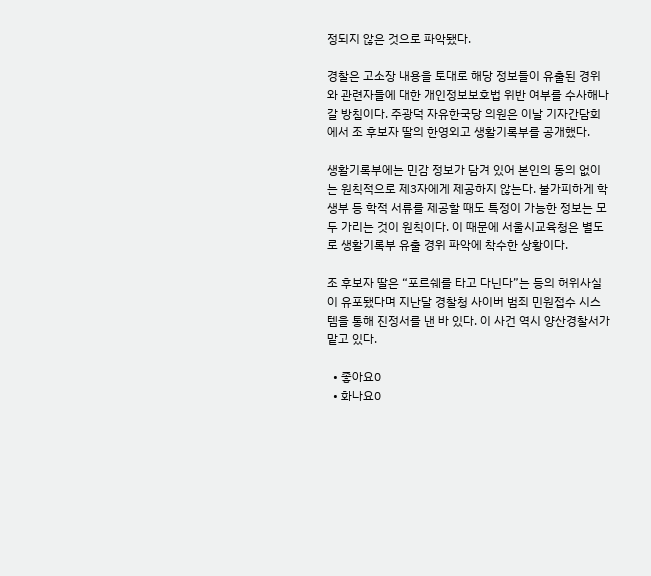정되지 않은 것으로 파악됐다.

경찰은 고소장 내용을 토대로 해당 정보들이 유출된 경위와 관련자들에 대한 개인정보보호법 위반 여부를 수사해나갈 방침이다. 주광덕 자유한국당 의원은 이날 기자간담회에서 조 후보자 딸의 한영외고 생활기록부를 공개했다.

생활기록부에는 민감 정보가 담겨 있어 본인의 동의 없이는 원칙적으로 제3자에게 제공하지 않는다. 불가피하게 학생부 등 학적 서류를 제공할 때도 특정이 가능한 정보는 모두 가리는 것이 원칙이다. 이 때문에 서울시교육청은 별도로 생활기록부 유출 경위 파악에 착수한 상황이다.

조 후보자 딸은 “포르쉐를 타고 다닌다”는 등의 허위사실이 유포됐다며 지난달 경찰청 사이버 범죄 민원접수 시스템을 통해 진정서를 낸 바 있다. 이 사건 역시 양산경찰서가 맡고 있다.

  • 좋아요0
  • 화나요0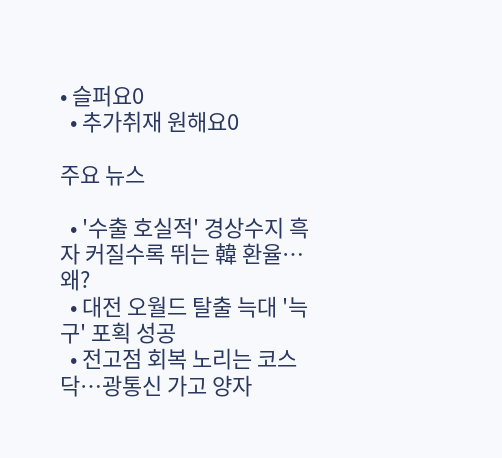• 슬퍼요0
  • 추가취재 원해요0

주요 뉴스

  • '수출 호실적' 경상수지 흑자 커질수록 뛰는 韓 환율⋯왜?
  • 대전 오월드 탈출 늑대 '늑구' 포획 성공
  • 전고점 회복 노리는 코스닥…광통신 가고 양자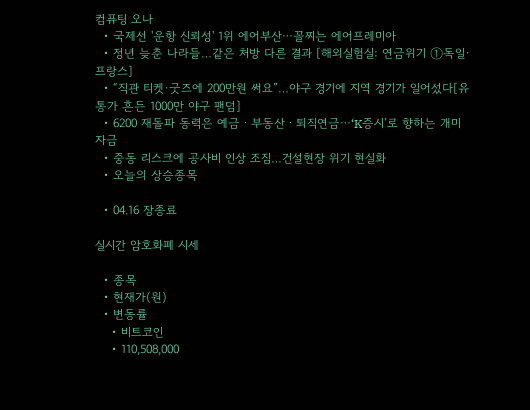컴퓨팅 오나
  • 국제선 '운항 신뢰성' 1위 에어부산⋯꼴찌는 에어프레미아
  • 정년 늦춘 나라들…같은 처방 다른 결과 [해외실험실: 연금위기 ①독일·프랑스]
  • “직관 티켓·굿즈에 200만원 써요”…야구 경기에 지역 경기가 일어섰다[유통가 흔든 1000만 야구 팬덤]
  • 6200 재돌파 동력은 예금ㆍ부동산ㆍ퇴직연금⋯‘K증시’로 향하는 개미 자금
  • 중동 리스크에 공사비 인상 조짐…건설현장 위기 현실화
  • 오늘의 상승종목

  • 04.16 장종료

실시간 암호화폐 시세

  • 종목
  • 현재가(원)
  • 변동률
    • 비트코인
    • 110,508,000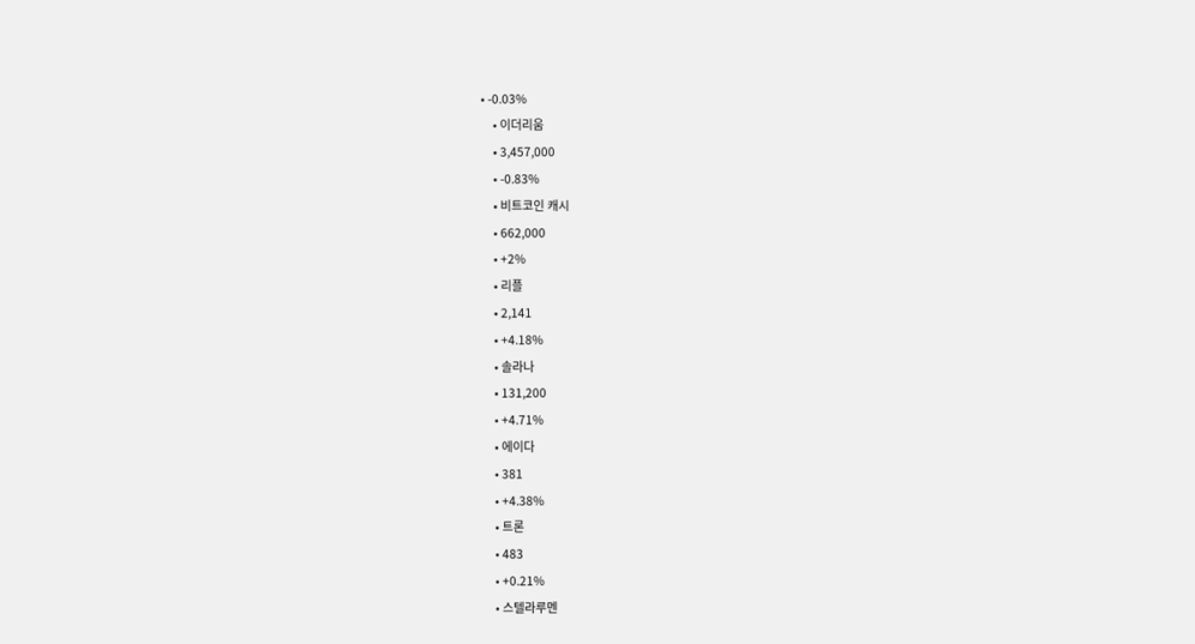• -0.03%
    • 이더리움
    • 3,457,000
    • -0.83%
    • 비트코인 캐시
    • 662,000
    • +2%
    • 리플
    • 2,141
    • +4.18%
    • 솔라나
    • 131,200
    • +4.71%
    • 에이다
    • 381
    • +4.38%
    • 트론
    • 483
    • +0.21%
    • 스텔라루멘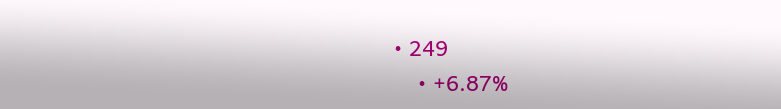• 249
    • +6.87%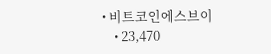• 비트코인에스브이
    • 23,470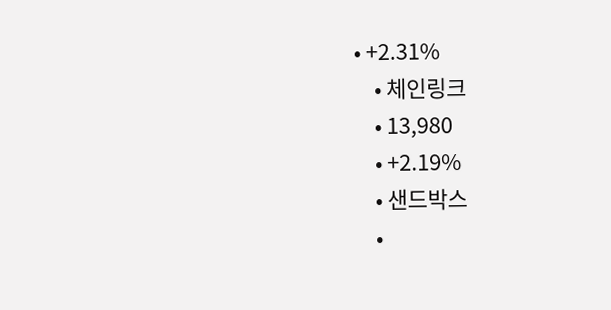• +2.31%
    • 체인링크
    • 13,980
    • +2.19%
    • 샌드박스
    •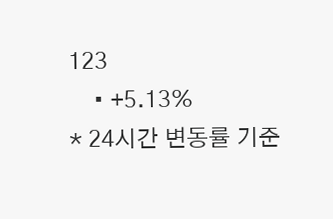123
    • +5.13%
* 24시간 변동률 기준